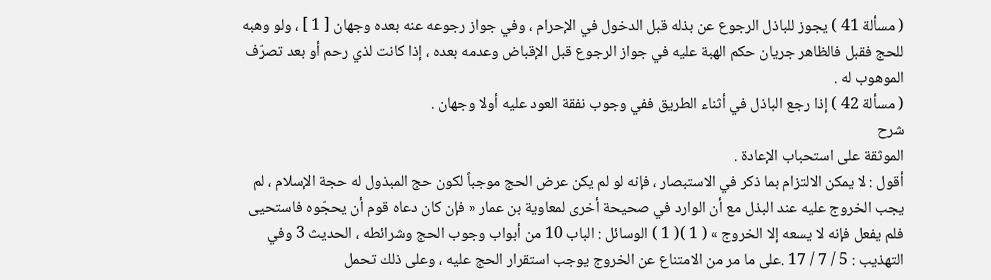( مسألة 41 ) يجوز للباذل الرجوع عن بذله قبل الدخول في الإحرام ، وفي جواز رجوعه عنه بعده وجهان [ 1 ] ، ولو وهبه للحج فقبل فالظاهر جريان حكم الهبة عليه في جواز الرجوع قبل الإقباض وعدمه بعده ، إذا كانت لذي رحم أو بعد تصرّف الموهوب له .
( مسألة 42 ) إذا رجع الباذل في أثناء الطريق ففي وجوب نفقة العود عليه أولا وجهان .
شرح
الموثقة على استحباب الإعادة .
أقول : لا يمكن الالتزام بما ذكر في الاستبصار ، فإنه لو لم يكن عرض الحج موجباً لكون حج المبذول له حجة الإسلام ، لم يجب الخروج عليه عند البذل مع أن الوارد في صحيحة أخرى لمعاوية بن عمار « فإن كان دعاه قوم أن يحجّوه فاستحيى فلم يفعل فإنه لا يسعه إلا الخروج » ( 1 )( 1 ) الوسائل : الباب 10 من أبواب وجوب الحج وشرائطه ، الحديث 3 وفي التهذيب : 5 / 7 / 17 .على ما مر من الامتناع عن الخروج يوجب استقرار الحج عليه ، وعلى ذلك تحمل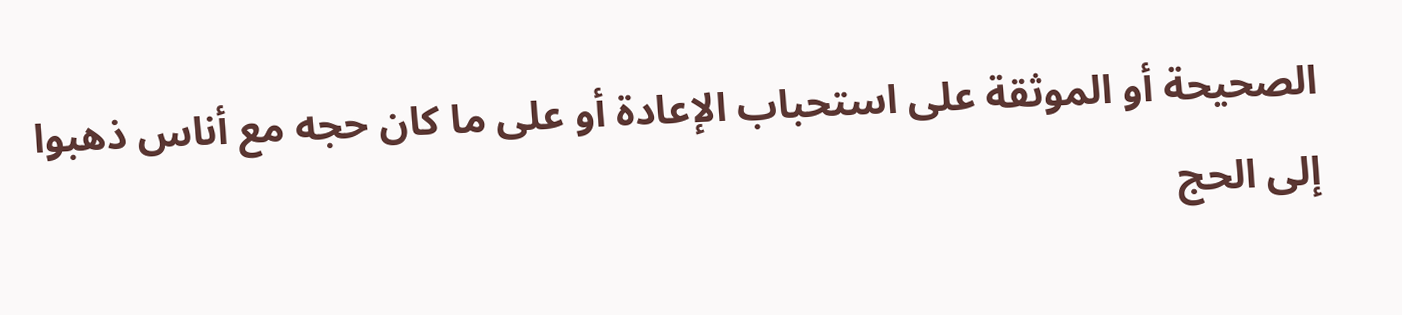الصحيحة أو الموثقة على استحباب الإعادة أو على ما كان حجه مع أناس ذهبوا إلى الحج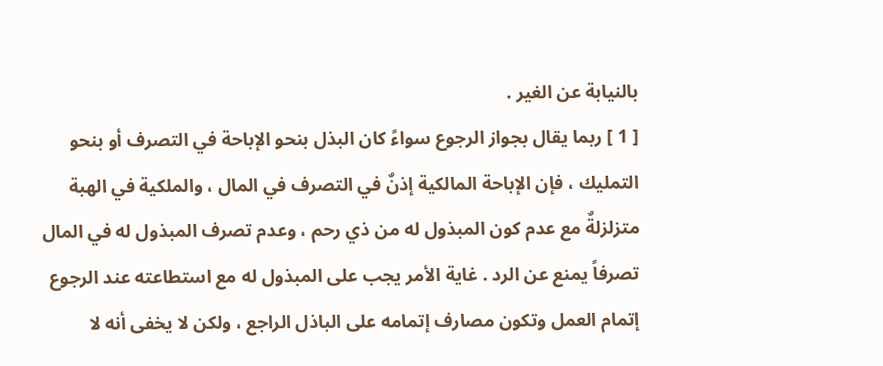بالنيابة عن الغير .
[ 1 ] ربما يقال بجواز الرجوع سواءً كان البذل بنحو الإباحة في التصرف أو بنحو التمليك ، فإن الإباحة المالكية إذنٌ في التصرف في المال ، والملكية في الهبة متزلزلةٌ مع عدم كون المبذول له من ذي رحم ، وعدم تصرف المبذول له في المال تصرفاً يمنع عن الرد . غاية الأمر يجب على المبذول له مع استطاعته عند الرجوع إتمام العمل وتكون مصارف إتمامه على الباذل الراجع ، ولكن لا يخفى أنه لا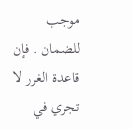موجب للضمان . فإن قاعدة الغرر لا تجري في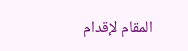المقام لإقدام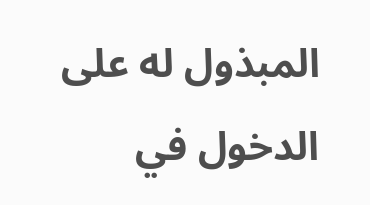المبذول له على الدخول في